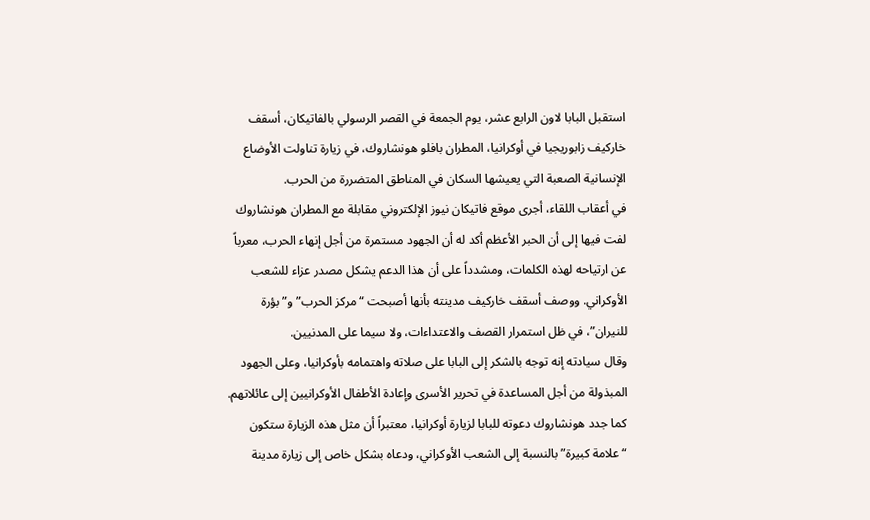استقبل البابا لاون الرابع عشر، يوم الجمعة في القصر الرسولي بالفاتيكان، أسقف خاركيف زابوريجيا في أوكرانيا، المطران بافلو هونشاروك، في زيارة تناولت الأوضاع الإنسانية الصعبة التي يعيشها السكان في المناطق المتضررة من الحرب.
في أعقاب اللقاء، أجرى موقع فاتيكان نيوز الإلكتروني مقابلة مع المطران هونشاروك لفت فيها إلى أن الحبر الأعظم أكد له أن الجهود مستمرة من أجل إنهاء الحرب، معرباً عن ارتياحه لهذه الكلمات، ومشدداً على أن هذا الدعم يشكل مصدر عزاء للشعب الأوكراني. ووصف أسقف خاركيف مدينته بأنها أصبحت “مركز الحرب” و”بؤرة للنيران”، في ظل استمرار القصف والاعتداءات، ولا سيما على المدنيين.
وقال سيادته إنه توجه بالشكر إلى البابا على صلاته واهتمامه بأوكرانيا، وعلى الجهود المبذولة من أجل المساعدة في تحرير الأسرى وإعادة الأطفال الأوكرانيين إلى عائلاتهم. كما جدد هونشاروك دعوته للبابا لزيارة أوكرانيا، معتبراً أن مثل هذه الزيارة ستكون “علامة كبيرة” بالنسبة إلى الشعب الأوكراني، ودعاه بشكل خاص إلى زيارة مدينة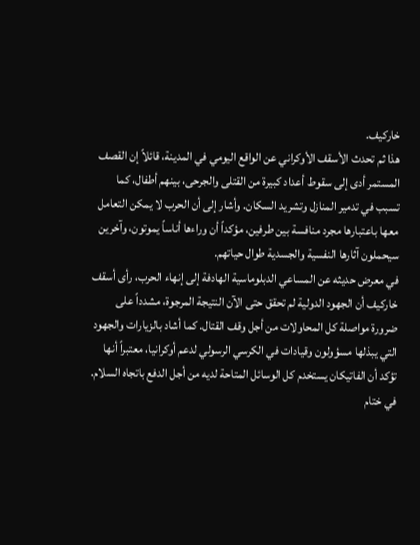خاركيف.
هذا ثم تحدث الأسقف الأوكراني عن الواقع اليومي في المدينة، قائلاً إن القصف المستمر أدى إلى سقوط أعداد كبيرة من القتلى والجرحى، بينهم أطفال، كما تسبب في تدمير المنازل وتشريد السكان. وأشار إلى أن الحرب لا يمكن التعامل معها باعتبارها مجرد منافسة بين طرفين، مؤكداً أن وراءها أناساً يموتون، وآخرين سيحملون آثارها النفسية والجسدية طوال حياتهم.
في معرض حديثه عن المساعي الدبلوماسية الهادفة إلى إنهاء الحرب، رأى أسقف خاركيف أن الجهود الدولية لم تحقق حتى الآن النتيجة المرجوة، مشدداً على ضرورة مواصلة كل المحاولات من أجل وقف القتال. كما أشاد بالزيارات والجهود التي يبذلها مسؤولون وقيادات في الكرسي الرسولي لدعم أوكرانيا، معتبراً أنها تؤكد أن الفاتيكان يستخدم كل الوسائل المتاحة لديه من أجل الدفع باتجاه السلام.
في ختام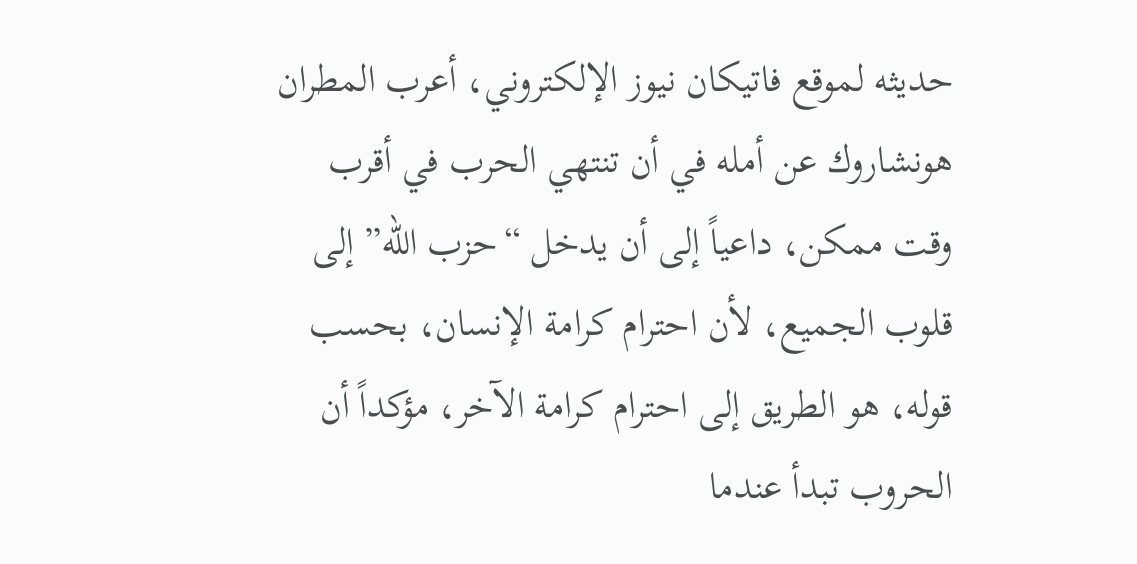حديثه لموقع فاتيكان نيوز الإلكتروني، أعرب المطران هونشاروك عن أمله في أن تنتهي الحرب في أقرب وقت ممكن، داعياً إلى أن يدخل “حزب الله” إلى قلوب الجميع، لأن احترام كرامة الإنسان، بحسب قوله، هو الطريق إلى احترام كرامة الآخر، مؤكداً أن الحروب تبدأ عندما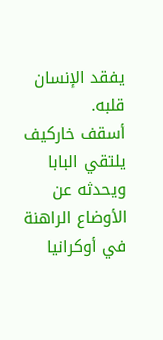يفقد الإنسان قلبه.
أسقف خاركيف يلتقي البابا ويحدثه عن الأوضاع الراهنة في أوكرانيا